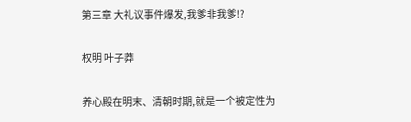第三章 大礼议事件爆发,我爹非我爹!?

权明 叶子莽

养心殿在明末、清朝时期,就是一个被定性为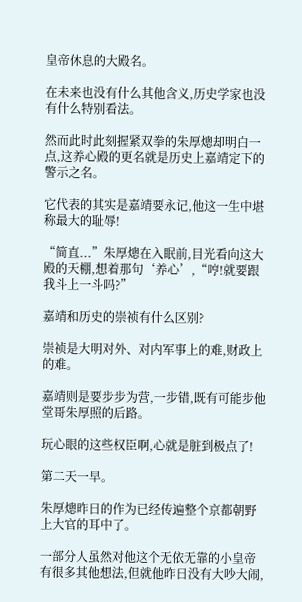皇帝休息的大殿名。

在未来也没有什么其他含义,历史学家也没有什么特别看法。

然而此时此刻握紧双拳的朱厚熜却明白一点,这养心殿的更名就是历史上嘉靖定下的警示之名。

它代表的其实是嘉靖要永记,他这一生中堪称最大的耻辱!

“简直...”朱厚熜在入眠前,目光看向这大殿的天棚,想着那句‘养心’,“哼!就要跟我斗上一斗吗?”

嘉靖和历史的崇祯有什么区别?

崇祯是大明对外、对内军事上的难,财政上的难。

嘉靖则是要步步为营,一步错,既有可能步他堂哥朱厚照的后路。

玩心眼的这些权臣啊,心就是脏到极点了!

第二天一早。

朱厚熜昨日的作为已经传遍整个京都朝野上大官的耳中了。

一部分人虽然对他这个无依无靠的小皇帝有很多其他想法,但就他昨日没有大吵大闹,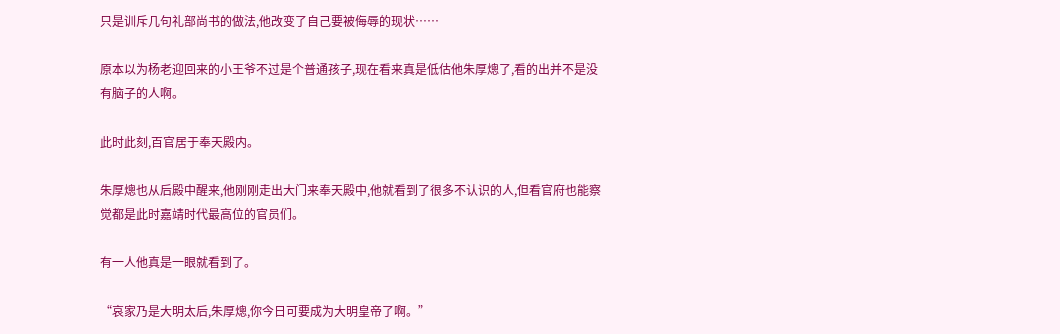只是训斥几句礼部尚书的做法,他改变了自己要被侮辱的现状……

原本以为杨老迎回来的小王爷不过是个普通孩子,现在看来真是低估他朱厚熜了,看的出并不是没有脑子的人啊。

此时此刻,百官居于奉天殿内。

朱厚熜也从后殿中醒来,他刚刚走出大门来奉天殿中,他就看到了很多不认识的人,但看官府也能察觉都是此时嘉靖时代最高位的官员们。

有一人他真是一眼就看到了。

“哀家乃是大明太后,朱厚熜,你今日可要成为大明皇帝了啊。”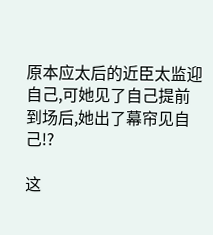原本应太后的近臣太监迎自己,可她见了自己提前到场后,她出了幕帘见自己!?

这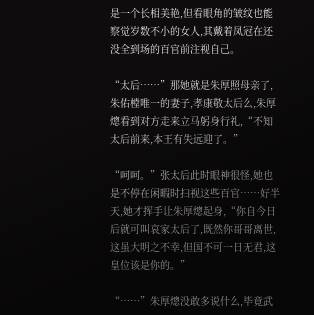是一个长相美艳,但看眼角的皱纹也能察觉岁数不小的女人,其戴着凤冠在还没全到场的百官前注视自己。

“太后……”那她就是朱厚照母亲了,朱佑樘唯一的妻子,孝康敬太后么,朱厚熜看到对方走来立马躬身行礼,“不知太后前来,本王有失远迎了。”

“呵呵。”张太后此时眼神很怪,她也是不停在闲暇时扫视这些百官……好半天,她才挥手让朱厚熜起身,“你自今日后就可叫哀家太后了,既然你哥哥离世,这虽大明之不幸,但国不可一日无君,这皇位该是你的。”

“……”朱厚熜没敢多说什么,毕竟武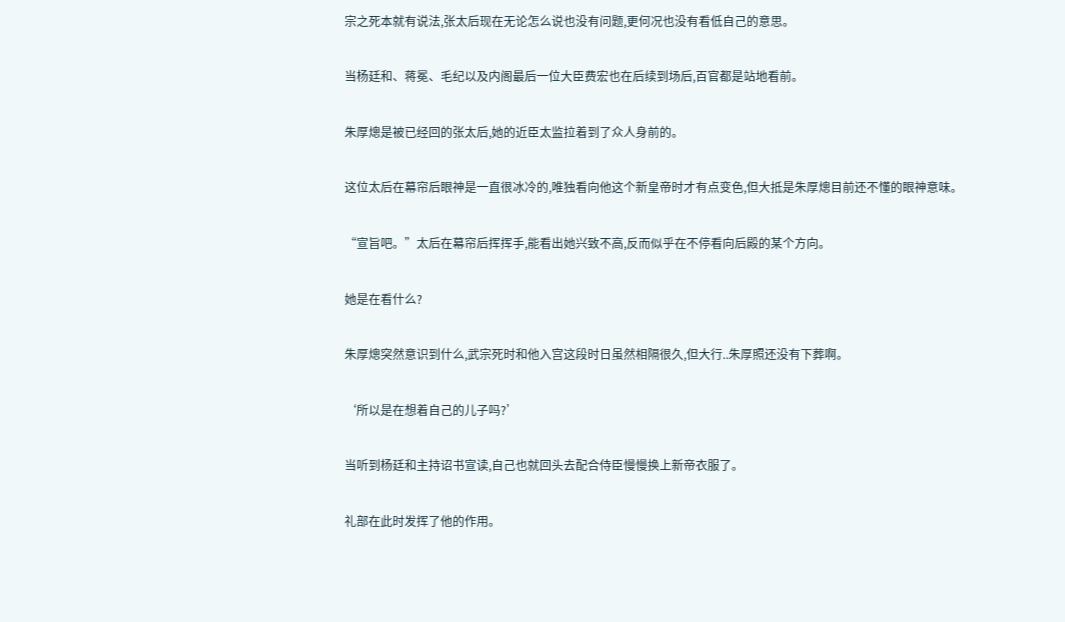宗之死本就有说法,张太后现在无论怎么说也没有问题,更何况也没有看低自己的意思。

当杨廷和、蒋冕、毛纪以及内阁最后一位大臣费宏也在后续到场后,百官都是站地看前。

朱厚熜是被已经回的张太后,她的近臣太监拉着到了众人身前的。

这位太后在幕帘后眼神是一直很冰冷的,唯独看向他这个新皇帝时才有点变色,但大抵是朱厚熜目前还不懂的眼神意味。

“宣旨吧。”太后在幕帘后挥挥手,能看出她兴致不高,反而似乎在不停看向后殿的某个方向。

她是在看什么?

朱厚熜突然意识到什么,武宗死时和他入宫这段时日虽然相隔很久,但大行..朱厚照还没有下葬啊。

‘所以是在想着自己的儿子吗?’

当听到杨廷和主持诏书宣读,自己也就回头去配合侍臣慢慢换上新帝衣服了。

礼部在此时发挥了他的作用。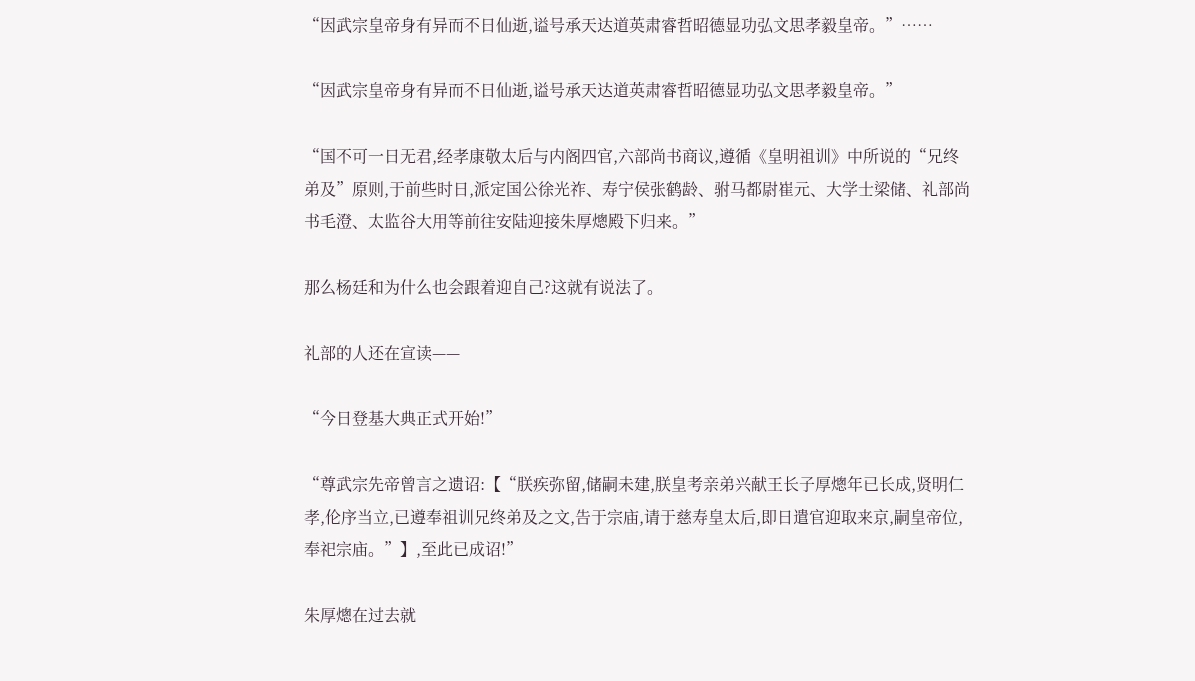“因武宗皇帝身有异而不日仙逝,谥号承天达道英肃睿哲昭德显功弘文思孝毅皇帝。”……

“因武宗皇帝身有异而不日仙逝,谥号承天达道英肃睿哲昭德显功弘文思孝毅皇帝。”

“国不可一日无君,经孝康敬太后与内阁四官,六部尚书商议,遵循《皇明祖训》中所说的“兄终弟及”原则,于前些时日,派定国公徐光祚、寿宁侯张鹤龄、驸马都尉崔元、大学士梁储、礼部尚书毛澄、太监谷大用等前往安陆迎接朱厚熜殿下归来。”

那么杨廷和为什么也会跟着迎自己?这就有说法了。

礼部的人还在宣读——

“今日登基大典正式开始!”

“尊武宗先帝曾言之遗诏:【“朕疾弥留,储嗣未建,朕皇考亲弟兴献王长子厚熜年已长成,贤明仁孝,伦序当立,已遵奉祖训兄终弟及之文,告于宗庙,请于慈寿皇太后,即日遣官迎取来京,嗣皇帝位,奉祀宗庙。”】,至此已成诏!”

朱厚熜在过去就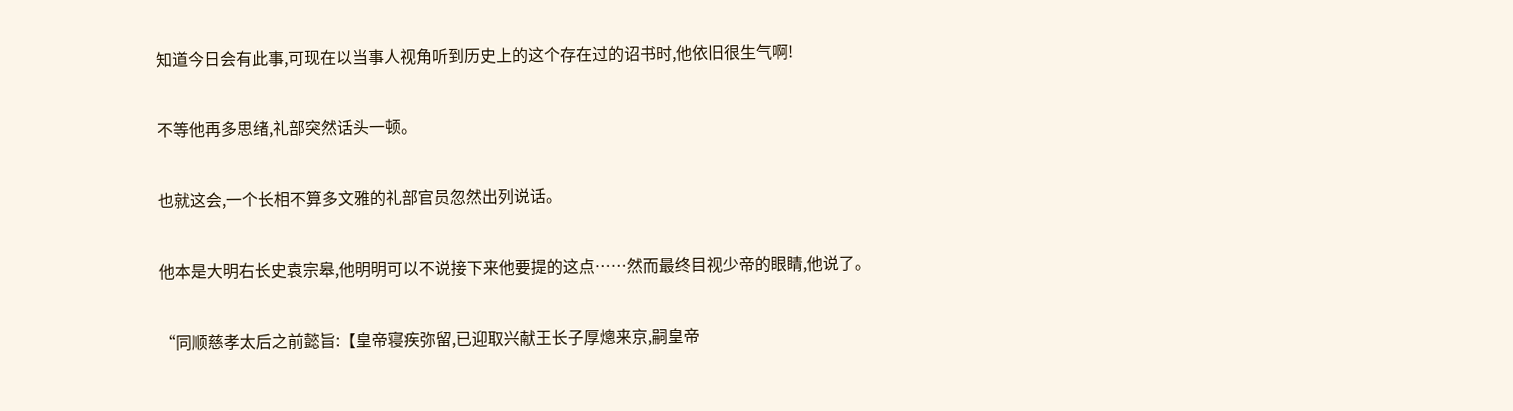知道今日会有此事,可现在以当事人视角听到历史上的这个存在过的诏书时,他依旧很生气啊!

不等他再多思绪,礼部突然话头一顿。

也就这会,一个长相不算多文雅的礼部官员忽然出列说话。

他本是大明右长史袁宗皋,他明明可以不说接下来他要提的这点……然而最终目视少帝的眼睛,他说了。

“同顺慈孝太后之前懿旨:【皇帝寝疾弥留,已迎取兴献王长子厚熜来京,嗣皇帝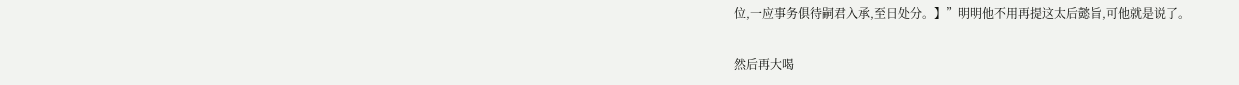位,一应事务俱待嗣君入承,至日处分。】”明明他不用再提这太后懿旨,可他就是说了。

然后再大喝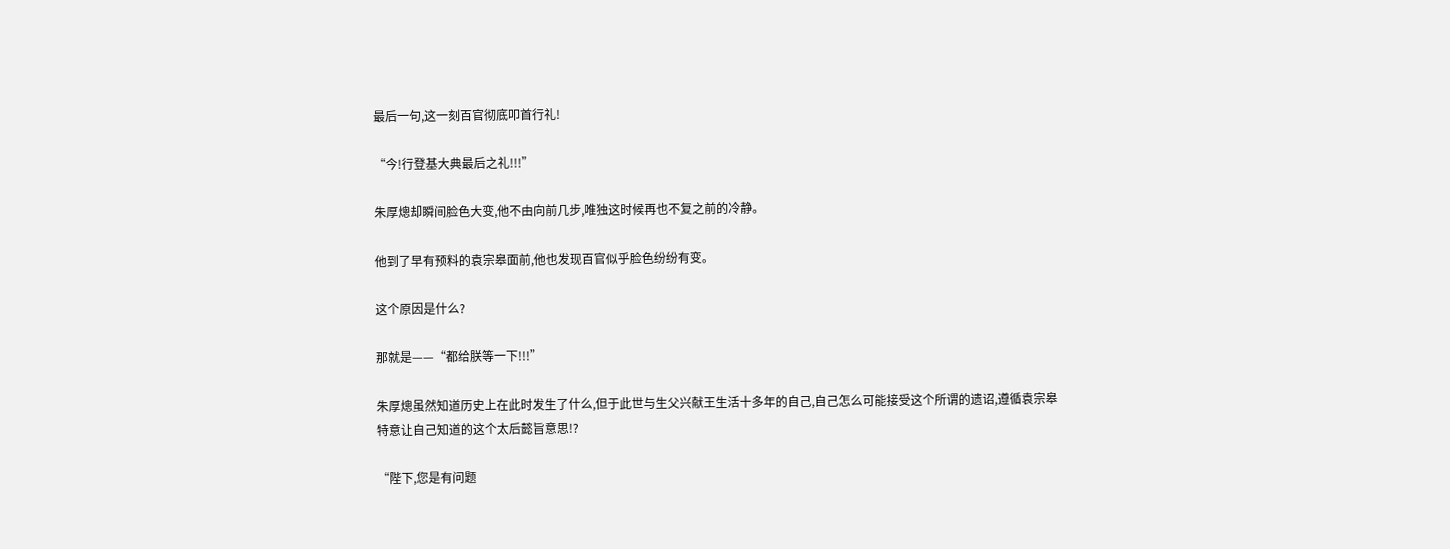最后一句,这一刻百官彻底叩首行礼!

“今!行登基大典最后之礼!!!”

朱厚熜却瞬间脸色大变,他不由向前几步,唯独这时候再也不复之前的冷静。

他到了早有预料的袁宗皋面前,他也发现百官似乎脸色纷纷有变。

这个原因是什么?

那就是——“都给朕等一下!!!”

朱厚熜虽然知道历史上在此时发生了什么,但于此世与生父兴献王生活十多年的自己,自己怎么可能接受这个所谓的遗诏,遵循袁宗皋特意让自己知道的这个太后懿旨意思!?

“陛下,您是有问题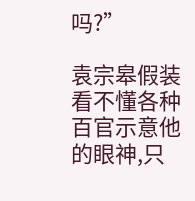吗?”

袁宗皋假装看不懂各种百官示意他的眼神,只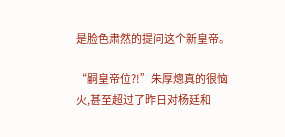是脸色肃然的提问这个新皇帝。

“嗣皇帝位?!”朱厚熜真的很恼火,甚至超过了昨日对杨廷和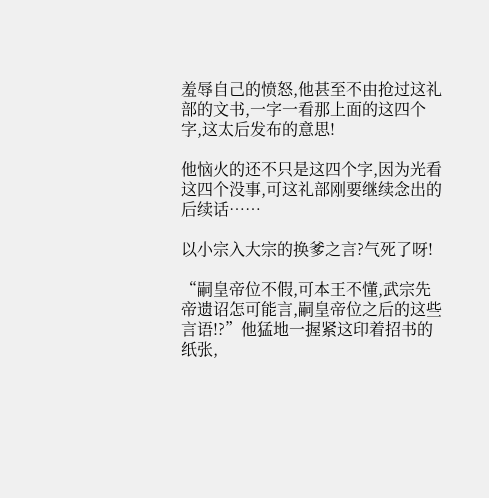羞辱自己的愤怒,他甚至不由抢过这礼部的文书,一字一看那上面的这四个字,这太后发布的意思!

他恼火的还不只是这四个字,因为光看这四个没事,可这礼部刚要继续念出的后续话……

以小宗入大宗的换爹之言?气死了呀!

“嗣皇帝位不假,可本王不懂,武宗先帝遗诏怎可能言,嗣皇帝位之后的这些言语!?”他猛地一握紧这印着招书的纸张,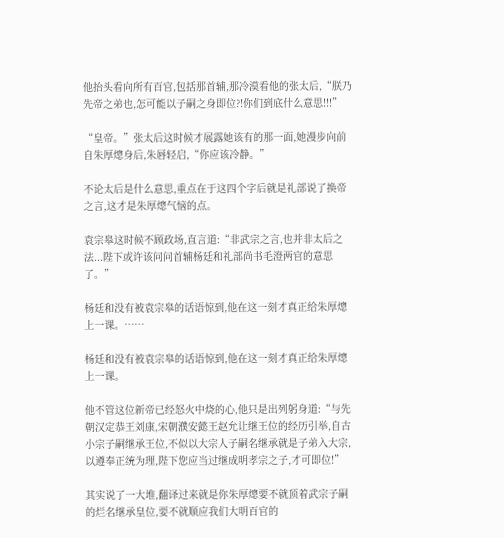他抬头看向所有百官,包括那首辅,那冷漠看他的张太后,“朕乃先帝之弟也,怎可能以子嗣之身即位?!你们到底什么意思!!!”

“皇帝。”张太后这时候才展露她该有的那一面,她漫步向前自朱厚熜身后,朱唇轻启,“你应该冷静。”

不论太后是什么意思,重点在于这四个字后就是礼部说了换帝之言,这才是朱厚熜气恼的点。

袁宗皋这时候不顾政场,直言道:“非武宗之言,也并非太后之法...陛下或许该问问首辅杨廷和礼部尚书毛澄两官的意思了。”

杨廷和没有被袁宗皋的话语惊到,他在这一刻才真正给朱厚熜上一课。……

杨廷和没有被袁宗皋的话语惊到,他在这一刻才真正给朱厚熜上一课。

他不管这位新帝已经怒火中烧的心,他只是出列躬身道:“与先朝汉定恭王刘康,宋朝濮安懿王赵允让继王位的经历引举,自古小宗子嗣继承王位,不似以大宗人子嗣名继承就是子弟入大宗,以遵奉正统为理,陛下您应当过继成明孝宗之子,才可即位!”

其实说了一大堆,翻译过来就是你朱厚熜要不就顶着武宗子嗣的烂名继承皇位,要不就顺应我们大明百官的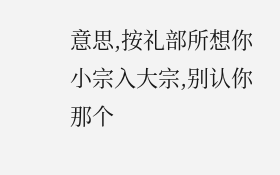意思,按礼部所想你小宗入大宗,别认你那个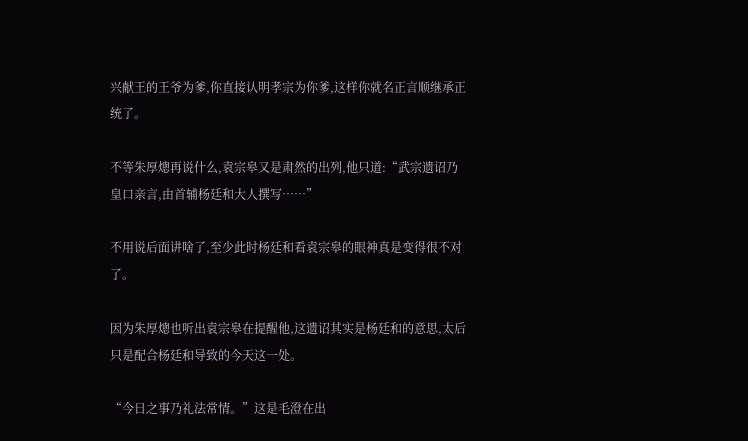兴献王的王爷为爹,你直接认明孝宗为你爹,这样你就名正言顺继承正统了。

不等朱厚熜再说什么,袁宗皋又是肃然的出列,他只道:“武宗遗诏乃皇口亲言,由首辅杨廷和大人撰写……”

不用说后面讲啥了,至少此时杨廷和看袁宗皋的眼神真是变得很不对了。

因为朱厚熜也听出袁宗皋在提醒他,这遗诏其实是杨廷和的意思,太后只是配合杨廷和导致的今天这一处。

“今日之事乃礼法常情。”这是毛澄在出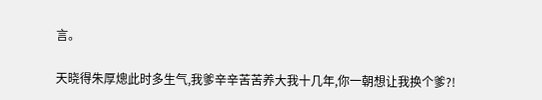言。

天晓得朱厚熜此时多生气,我爹辛辛苦苦养大我十几年,你一朝想让我换个爹?!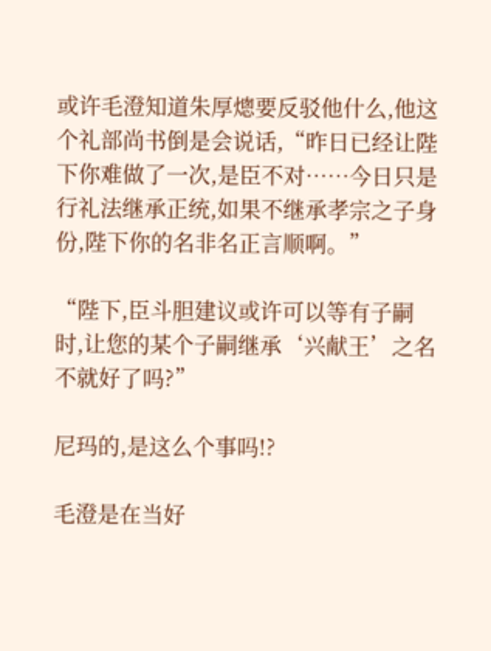或许毛澄知道朱厚熜要反驳他什么,他这个礼部尚书倒是会说话,“昨日已经让陛下你难做了一次,是臣不对……今日只是行礼法继承正统,如果不继承孝宗之子身份,陛下你的名非名正言顺啊。”

“陛下,臣斗胆建议或许可以等有子嗣时,让您的某个子嗣继承‘兴献王’之名不就好了吗?”

尼玛的,是这么个事吗!?

毛澄是在当好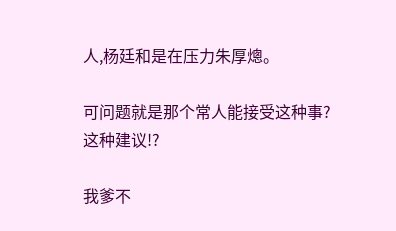人,杨廷和是在压力朱厚熜。

可问题就是那个常人能接受这种事?这种建议!?

我爹不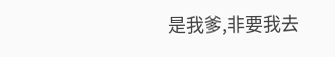是我爹,非要我去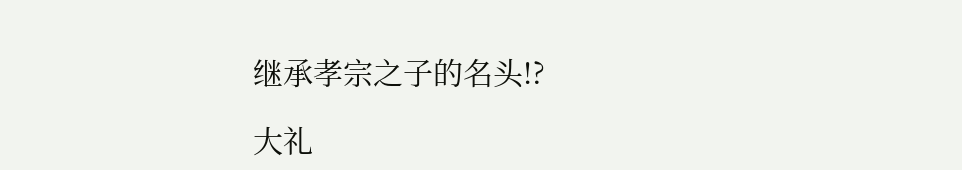继承孝宗之子的名头!?

大礼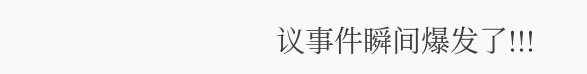议事件瞬间爆发了!!!